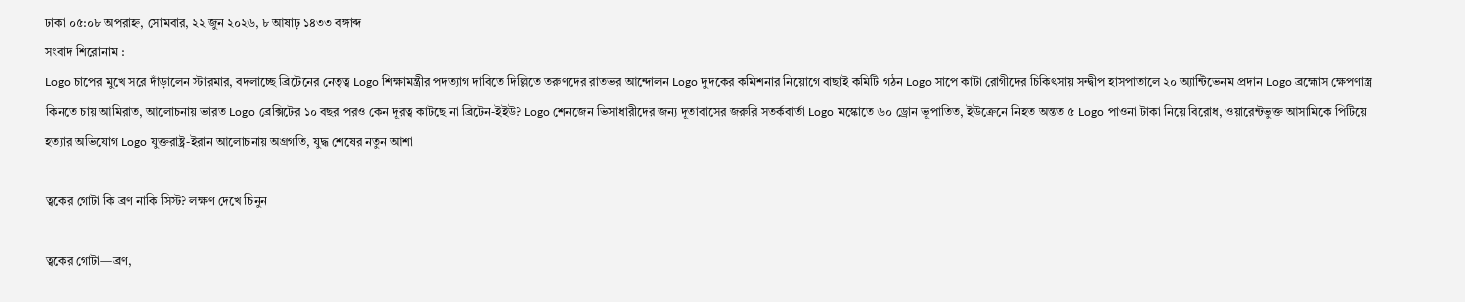ঢাকা ০৫:০৮ অপরাহ্ন, সোমবার, ২২ জুন ২০২৬, ৮ আষাঢ় ১৪৩৩ বঙ্গাব্দ
সংবাদ শিরোনাম :
Logo চাপের মুখে সরে দাঁড়ালেন স্টারমার, বদলাচ্ছে ব্রিটেনের নেতৃত্ব Logo শিক্ষামন্ত্রীর পদত্যাগ দাবিতে দিল্লিতে তরুণদের রাতভর আন্দোলন Logo দুদকের কমিশনার নিয়োগে বাছাই কমিটি গঠন Logo সাপে কাটা রোগীদের চিকিৎসায় সন্দ্বীপ হাসপাতালে ২০ অ্যান্টিভেনম প্রদান Logo ব্রহ্মোস ক্ষেপণাস্ত্র কিনতে চায় আমিরাত, আলোচনায় ভারত Logo ব্রেক্সিটের ১০ বছর পরও কেন দূরত্ব কাটছে না ব্রিটেন-ইইউ? Logo শেনজেন ভিসাধারীদের জন্য দূতাবাসের জরুরি সতর্কবার্তা Logo মস্কোতে ৬০ ড্রোন ভূপাতিত, ইউক্রেনে নিহত অন্তত ৫ Logo পাওনা টাকা নিয়ে বিরোধ, ওয়ারেন্টভুক্ত আসামিকে পিটিয়ে হত্যার অভিযোগ Logo যুক্তরাষ্ট্র-ইরান আলোচনায় অগ্রগতি, যুদ্ধ শেষের নতুন আশা

ত্বকের গোটা কি ব্রণ নাকি সিস্ট? লক্ষণ দেখে চিনুন

ত্বকের গোটা—ব্রণ,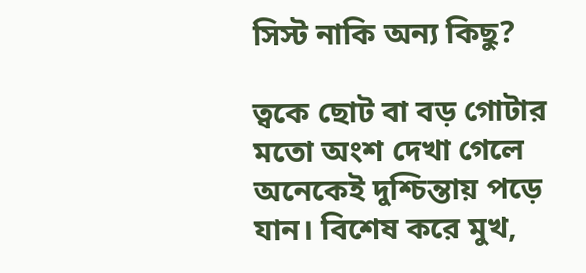সিস্ট নাকি অন্য কিছু?

ত্বকে ছোট বা বড় গোটার মতো অংশ দেখা গেলে অনেকেই দুশ্চিন্তায় পড়ে যান। বিশেষ করে মুখ,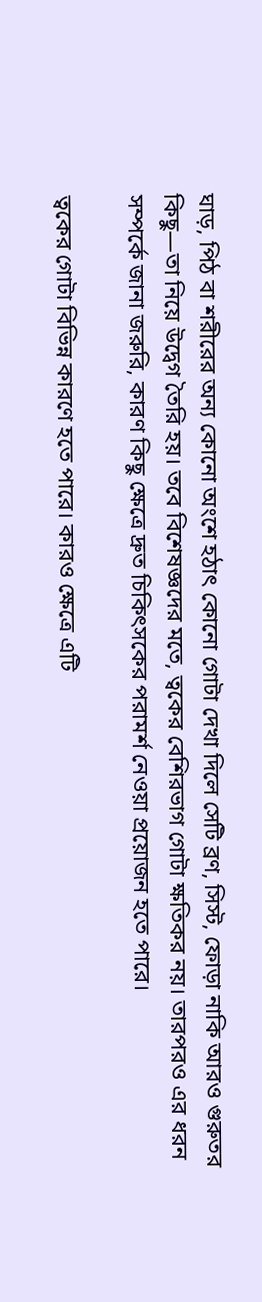ঘাড়, পিঠ বা শরীরের অন্য কোনো অংশে হঠাৎ কোনো গোটা দেখা দিলে সেটি ব্রণ, সিস্ট, ফোড়া নাকি আরও গুরুতর কিছু—তা নিয়ে উদ্বেগ তৈরি হয়। তবে বিশেষজ্ঞদের মতে, ত্বকের বেশিরভাগ গোটা ক্ষতিকর নয়। তারপরও এর ধরন সম্পর্কে জানা জরুরি, কারণ কিছু ক্ষেত্রে দ্রুত চিকিৎসকের পরামর্শ নেওয়া প্রয়োজন হতে পারে।

ত্বকের গোটা বিভিন্ন কারণে হতে পারে। কারও ক্ষেত্রে এটি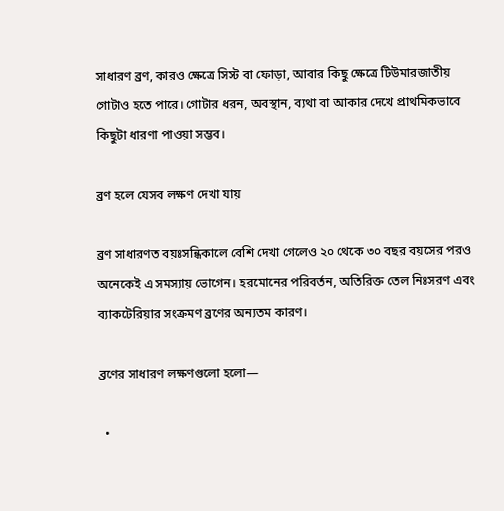সাধারণ ব্রণ, কারও ক্ষেত্রে সিস্ট বা ফোড়া, আবার কিছু ক্ষেত্রে টিউমারজাতীয় গোটাও হতে পারে। গোটার ধরন, অবস্থান, ব্যথা বা আকার দেখে প্রাথমিকভাবে কিছুটা ধারণা পাওয়া সম্ভব।

ব্রণ হলে যেসব লক্ষণ দেখা যায়

ব্রণ সাধারণত বয়ঃসন্ধিকালে বেশি দেখা গেলেও ২০ থেকে ৩০ বছর বয়সের পরও অনেকেই এ সমস্যায় ভোগেন। হরমোনের পরিবর্তন, অতিরিক্ত তেল নিঃসরণ এবং ব্যাকটেরিয়ার সংক্রমণ ব্রণের অন্যতম কারণ।

ব্রণের সাধারণ লক্ষণগুলো হলো—

  •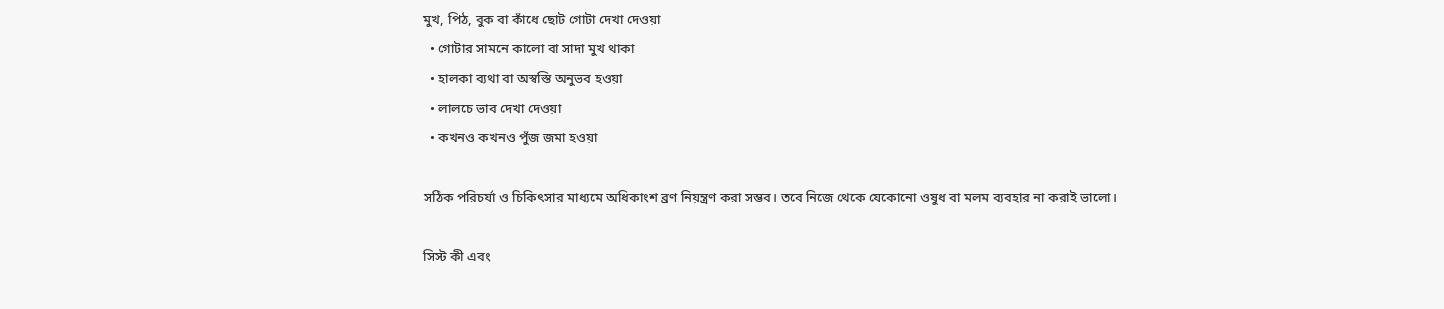মুখ, পিঠ, বুক বা কাঁধে ছোট গোটা দেখা দেওয়া
  • গোটার সামনে কালো বা সাদা মুখ থাকা
  • হালকা ব্যথা বা অস্বস্তি অনুভব হওয়া
  • লালচে ভাব দেখা দেওয়া
  • কখনও কখনও পুঁজ জমা হওয়া

সঠিক পরিচর্যা ও চিকিৎসার মাধ্যমে অধিকাংশ ব্রণ নিয়ন্ত্রণ করা সম্ভব। তবে নিজে থেকে যেকোনো ওষুধ বা মলম ব্যবহার না করাই ভালো।

সিস্ট কী এবং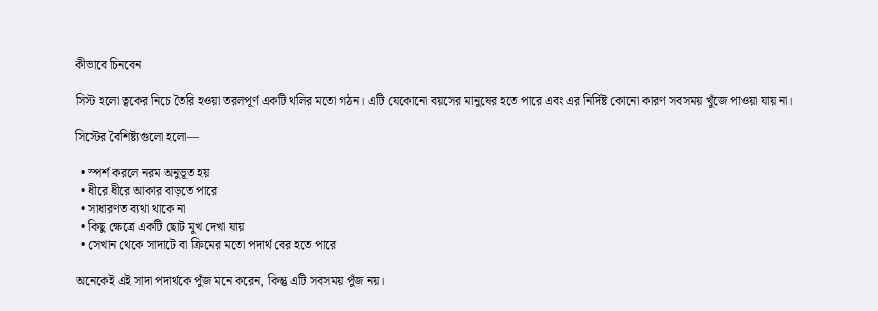কীভাবে চিনবেন

সিস্ট হলো ত্বকের নিচে তৈরি হওয়া তরলপূর্ণ একটি থলির মতো গঠন। এটি যেকোনো বয়সের মানুষের হতে পারে এবং এর নির্দিষ্ট কোনো কারণ সবসময় খুঁজে পাওয়া যায় না।

সিস্টের বৈশিষ্ট্যগুলো হলো—

  • স্পর্শ করলে নরম অনুভূত হয়
  • ধীরে ধীরে আকার বাড়তে পারে
  • সাধারণত ব্যথা থাকে না
  • কিছু ক্ষেত্রে একটি ছোট মুখ দেখা যায়
  • সেখান থেকে সাদাটে বা ক্রিমের মতো পদার্থ বের হতে পারে

অনেকেই এই সাদা পদার্থকে পুঁজ মনে করেন, কিন্তু এটি সবসময় পুঁজ নয়।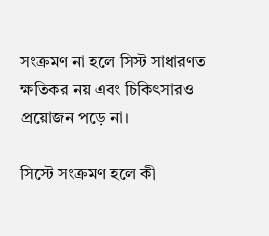সংক্রমণ না হলে সিস্ট সাধারণত ক্ষতিকর নয় এবং চিকিৎসারও প্রয়োজন পড়ে না।

সিস্টে সংক্রমণ হলে কী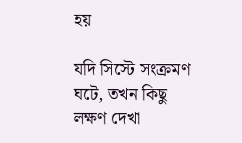হয়

যদি সিস্টে সংক্রমণ ঘটে, তখন কিছু লক্ষণ দেখা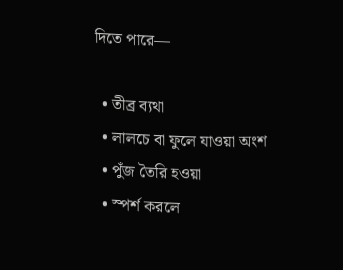দিতে পারে—

  • তীব্র ব্যথা
  • লালচে বা ফুলে যাওয়া অংশ
  • পুঁজ তৈরি হওয়া
  • স্পর্শ করলে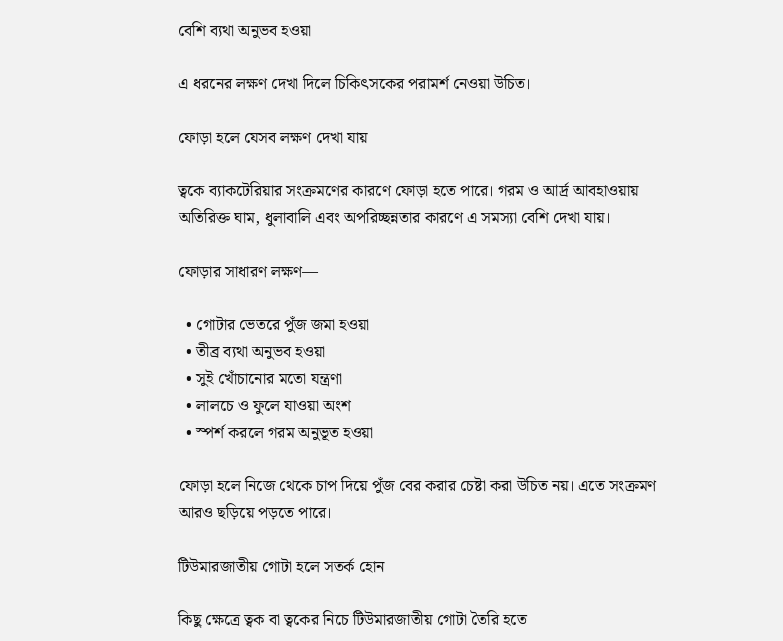বেশি ব্যথা অনুভব হওয়া

এ ধরনের লক্ষণ দেখা দিলে চিকিৎসকের পরামর্শ নেওয়া উচিত।

ফোড়া হলে যেসব লক্ষণ দেখা যায়

ত্বকে ব্যাকটেরিয়ার সংক্রমণের কারণে ফোড়া হতে পারে। গরম ও আর্দ্র আবহাওয়ায় অতিরিক্ত ঘাম, ধুলাবালি এবং অপরিচ্ছন্নতার কারণে এ সমস্যা বেশি দেখা যায়।

ফোড়ার সাধারণ লক্ষণ—

  • গোটার ভেতরে পুঁজ জমা হওয়া
  • তীব্র ব্যথা অনুভব হওয়া
  • সুই খোঁচানোর মতো যন্ত্রণা
  • লালচে ও ফুলে যাওয়া অংশ
  • স্পর্শ করলে গরম অনুভূত হওয়া

ফোড়া হলে নিজে থেকে চাপ দিয়ে পুঁজ বের করার চেষ্টা করা উচিত নয়। এতে সংক্রমণ আরও ছড়িয়ে পড়তে পারে।

টিউমারজাতীয় গোটা হলে সতর্ক হোন

কিছু ক্ষেত্রে ত্বক বা ত্বকের নিচে টিউমারজাতীয় গোটা তৈরি হতে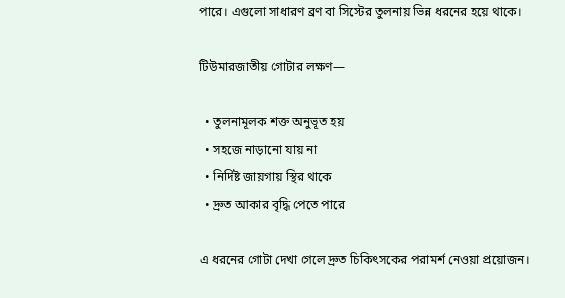পারে। এগুলো সাধারণ ব্রণ বা সিস্টের তুলনায় ভিন্ন ধরনের হয়ে থাকে।

টিউমারজাতীয় গোটার লক্ষণ—

  • তুলনামূলক শক্ত অনুভূত হয়
  • সহজে নাড়ানো যায় না
  • নির্দিষ্ট জায়গায় স্থির থাকে
  • দ্রুত আকার বৃদ্ধি পেতে পারে

এ ধরনের গোটা দেখা গেলে দ্রুত চিকিৎসকের পরামর্শ নেওয়া প্রয়োজন।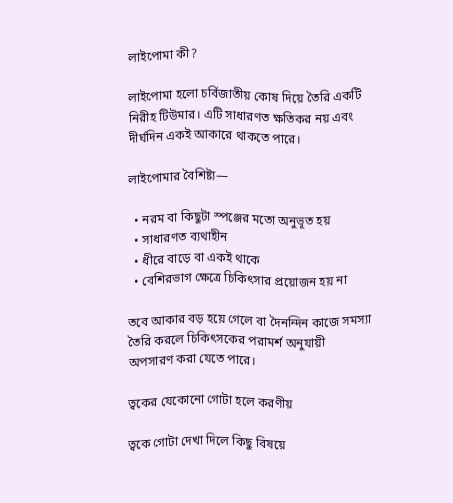লাইপোমা কী?

লাইপোমা হলো চর্বিজাতীয় কোষ দিয়ে তৈরি একটি নিরীহ টিউমার। এটি সাধারণত ক্ষতিকর নয় এবং দীর্ঘদিন একই আকারে থাকতে পারে।

লাইপোমার বৈশিষ্ট্য—

  • নরম বা কিছুটা স্পঞ্জের মতো অনুভূত হয়
  • সাধারণত ব্যথাহীন
  • ধীরে বাড়ে বা একই থাকে
  • বেশিরভাগ ক্ষেত্রে চিকিৎসার প্রয়োজন হয় না

তবে আকার বড় হয়ে গেলে বা দৈনন্দিন কাজে সমস্যা তৈরি করলে চিকিৎসকের পরামর্শ অনুযায়ী অপসারণ করা যেতে পারে।

ত্বকের যেকোনো গোটা হলে করণীয়

ত্বকে গোটা দেখা দিলে কিছু বিষয়ে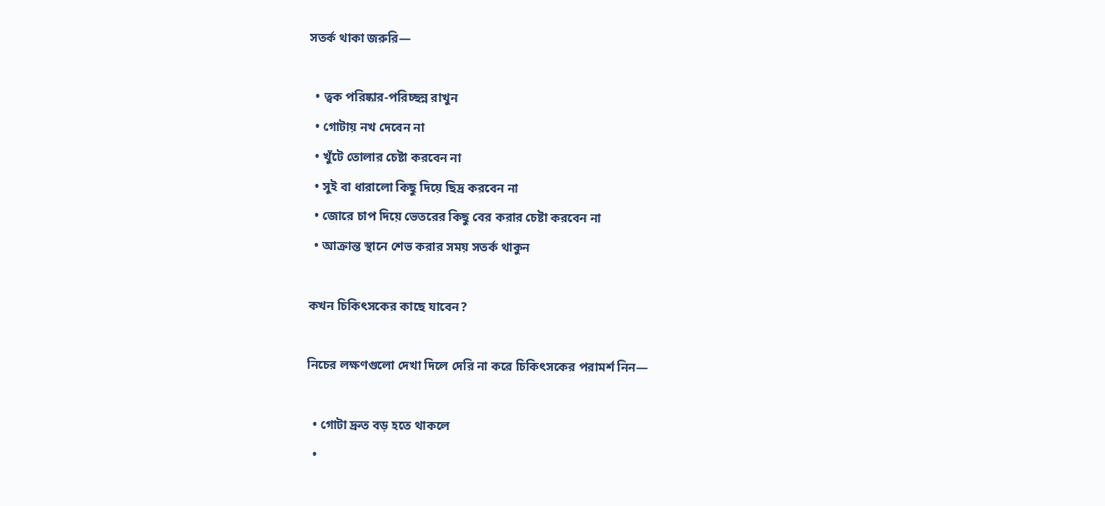সতর্ক থাকা জরুরি—

  • ত্বক পরিষ্কার-পরিচ্ছন্ন রাখুন
  • গোটায় নখ দেবেন না
  • খুঁটে তোলার চেষ্টা করবেন না
  • সুই বা ধারালো কিছু দিয়ে ছিদ্র করবেন না
  • জোরে চাপ দিয়ে ভেতরের কিছু বের করার চেষ্টা করবেন না
  • আক্রান্ত স্থানে শেভ করার সময় সতর্ক থাকুন

কখন চিকিৎসকের কাছে যাবেন?

নিচের লক্ষণগুলো দেখা দিলে দেরি না করে চিকিৎসকের পরামর্শ নিন—

  • গোটা দ্রুত বড় হতে থাকলে
  •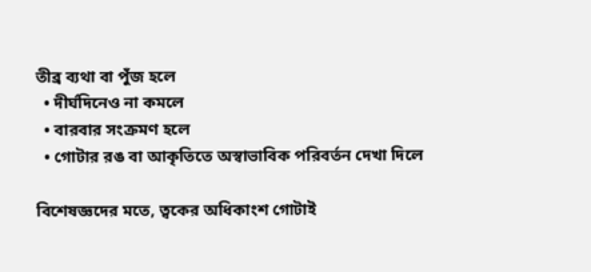তীব্র ব্যথা বা পুঁজ হলে
  • দীর্ঘদিনেও না কমলে
  • বারবার সংক্রমণ হলে
  • গোটার রঙ বা আকৃতিতে অস্বাভাবিক পরিবর্তন দেখা দিলে

বিশেষজ্ঞদের মতে, ত্বকের অধিকাংশ গোটাই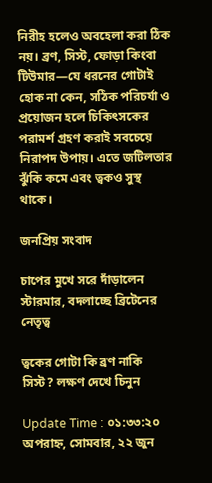নিরীহ হলেও অবহেলা করা ঠিক নয়। ব্রণ, সিস্ট, ফোড়া কিংবা টিউমার—যে ধরনের গোটাই হোক না কেন, সঠিক পরিচর্যা ও প্রয়োজন হলে চিকিৎসকের পরামর্শ গ্রহণ করাই সবচেয়ে নিরাপদ উপায়। এতে জটিলতার ঝুঁকি কমে এবং ত্বকও সুস্থ থাকে।

জনপ্রিয় সংবাদ

চাপের মুখে সরে দাঁড়ালেন স্টারমার, বদলাচ্ছে ব্রিটেনের নেতৃত্ব

ত্বকের গোটা কি ব্রণ নাকি সিস্ট? লক্ষণ দেখে চিনুন

Update Time : ০১:৩৩:২০ অপরাহ্ন, সোমবার, ২২ জুন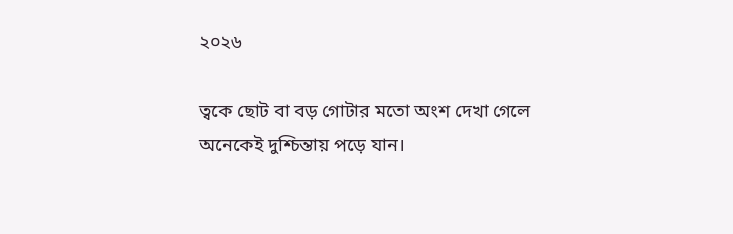২০২৬

ত্বকে ছোট বা বড় গোটার মতো অংশ দেখা গেলে অনেকেই দুশ্চিন্তায় পড়ে যান।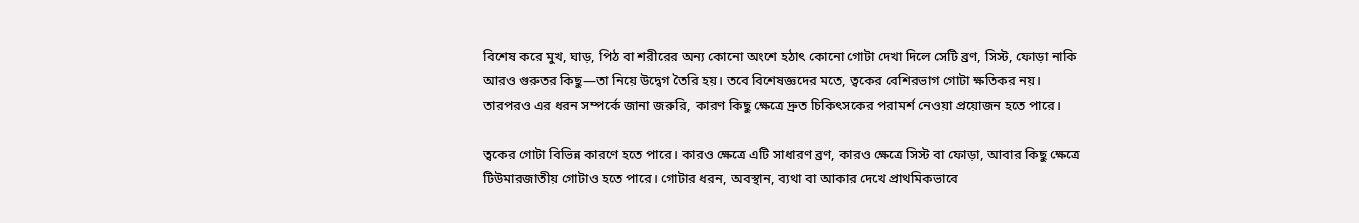বিশেষ করে মুখ, ঘাড়, পিঠ বা শরীরের অন্য কোনো অংশে হঠাৎ কোনো গোটা দেখা দিলে সেটি ব্রণ, সিস্ট, ফোড়া নাকি আরও গুরুতর কিছু—তা নিয়ে উদ্বেগ তৈরি হয়। তবে বিশেষজ্ঞদের মতে, ত্বকের বেশিরভাগ গোটা ক্ষতিকর নয়। তারপরও এর ধরন সম্পর্কে জানা জরুরি, কারণ কিছু ক্ষেত্রে দ্রুত চিকিৎসকের পরামর্শ নেওয়া প্রয়োজন হতে পারে।

ত্বকের গোটা বিভিন্ন কারণে হতে পারে। কারও ক্ষেত্রে এটি সাধারণ ব্রণ, কারও ক্ষেত্রে সিস্ট বা ফোড়া, আবার কিছু ক্ষেত্রে টিউমারজাতীয় গোটাও হতে পারে। গোটার ধরন, অবস্থান, ব্যথা বা আকার দেখে প্রাথমিকভাবে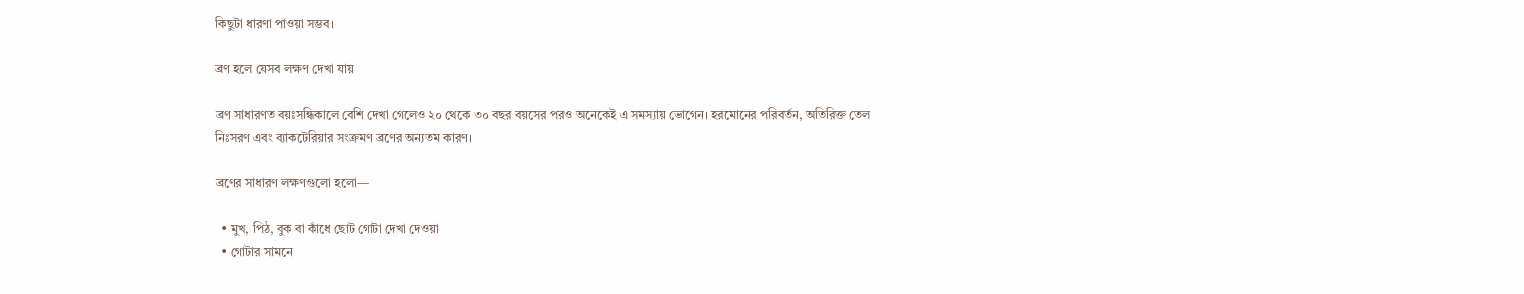কিছুটা ধারণা পাওয়া সম্ভব।

ব্রণ হলে যেসব লক্ষণ দেখা যায়

ব্রণ সাধারণত বয়ঃসন্ধিকালে বেশি দেখা গেলেও ২০ থেকে ৩০ বছর বয়সের পরও অনেকেই এ সমস্যায় ভোগেন। হরমোনের পরিবর্তন, অতিরিক্ত তেল নিঃসরণ এবং ব্যাকটেরিয়ার সংক্রমণ ব্রণের অন্যতম কারণ।

ব্রণের সাধারণ লক্ষণগুলো হলো—

  • মুখ, পিঠ, বুক বা কাঁধে ছোট গোটা দেখা দেওয়া
  • গোটার সামনে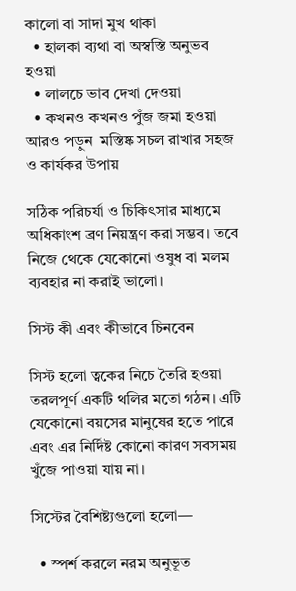কালো বা সাদা মুখ থাকা
  • হালকা ব্যথা বা অস্বস্তি অনুভব হওয়া
  • লালচে ভাব দেখা দেওয়া
  • কখনও কখনও পুঁজ জমা হওয়া
আরও পড়ুন  মস্তিষ্ক সচল রাখার সহজ ও কার্যকর উপায়

সঠিক পরিচর্যা ও চিকিৎসার মাধ্যমে অধিকাংশ ব্রণ নিয়ন্ত্রণ করা সম্ভব। তবে নিজে থেকে যেকোনো ওষুধ বা মলম ব্যবহার না করাই ভালো।

সিস্ট কী এবং কীভাবে চিনবেন

সিস্ট হলো ত্বকের নিচে তৈরি হওয়া তরলপূর্ণ একটি থলির মতো গঠন। এটি যেকোনো বয়সের মানুষের হতে পারে এবং এর নির্দিষ্ট কোনো কারণ সবসময় খুঁজে পাওয়া যায় না।

সিস্টের বৈশিষ্ট্যগুলো হলো—

  • স্পর্শ করলে নরম অনুভূত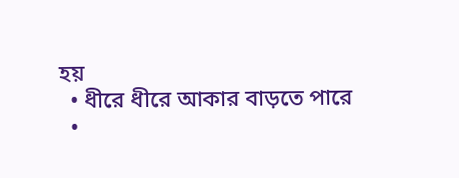হয়
  • ধীরে ধীরে আকার বাড়তে পারে
  •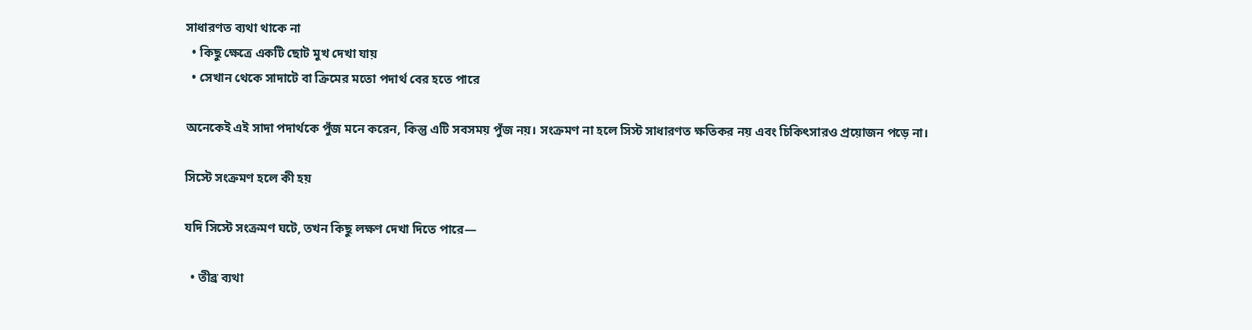সাধারণত ব্যথা থাকে না
  • কিছু ক্ষেত্রে একটি ছোট মুখ দেখা যায়
  • সেখান থেকে সাদাটে বা ক্রিমের মতো পদার্থ বের হতে পারে

অনেকেই এই সাদা পদার্থকে পুঁজ মনে করেন, কিন্তু এটি সবসময় পুঁজ নয়। সংক্রমণ না হলে সিস্ট সাধারণত ক্ষতিকর নয় এবং চিকিৎসারও প্রয়োজন পড়ে না।

সিস্টে সংক্রমণ হলে কী হয়

যদি সিস্টে সংক্রমণ ঘটে, তখন কিছু লক্ষণ দেখা দিতে পারে—

  • তীব্র ব্যথা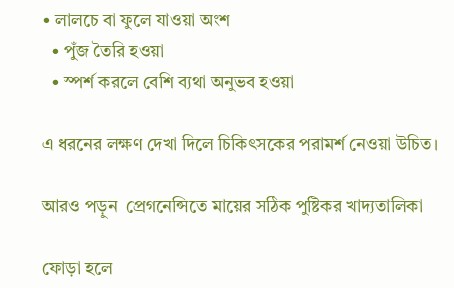• লালচে বা ফুলে যাওয়া অংশ
  • পুঁজ তৈরি হওয়া
  • স্পর্শ করলে বেশি ব্যথা অনুভব হওয়া

এ ধরনের লক্ষণ দেখা দিলে চিকিৎসকের পরামর্শ নেওয়া উচিত।

আরও পড়ুন  প্রেগনেন্সিতে মায়ের সঠিক পুষ্টিকর খাদ্যতালিকা

ফোড়া হলে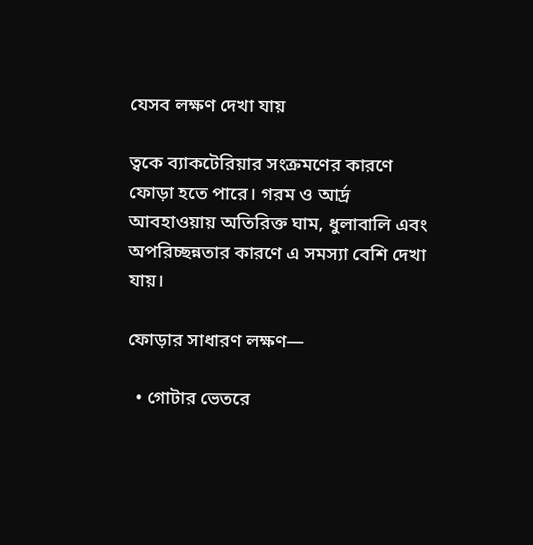যেসব লক্ষণ দেখা যায়

ত্বকে ব্যাকটেরিয়ার সংক্রমণের কারণে ফোড়া হতে পারে। গরম ও আর্দ্র আবহাওয়ায় অতিরিক্ত ঘাম, ধুলাবালি এবং অপরিচ্ছন্নতার কারণে এ সমস্যা বেশি দেখা যায়।

ফোড়ার সাধারণ লক্ষণ—

  • গোটার ভেতরে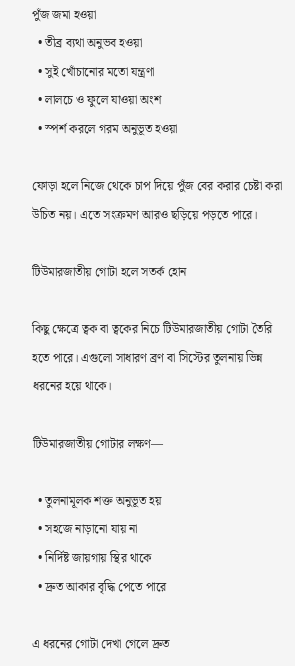পুঁজ জমা হওয়া
  • তীব্র ব্যথা অনুভব হওয়া
  • সুই খোঁচানোর মতো যন্ত্রণা
  • লালচে ও ফুলে যাওয়া অংশ
  • স্পর্শ করলে গরম অনুভূত হওয়া

ফোড়া হলে নিজে থেকে চাপ দিয়ে পুঁজ বের করার চেষ্টা করা উচিত নয়। এতে সংক্রমণ আরও ছড়িয়ে পড়তে পারে।

টিউমারজাতীয় গোটা হলে সতর্ক হোন

কিছু ক্ষেত্রে ত্বক বা ত্বকের নিচে টিউমারজাতীয় গোটা তৈরি হতে পারে। এগুলো সাধারণ ব্রণ বা সিস্টের তুলনায় ভিন্ন ধরনের হয়ে থাকে।

টিউমারজাতীয় গোটার লক্ষণ—

  • তুলনামূলক শক্ত অনুভূত হয়
  • সহজে নাড়ানো যায় না
  • নির্দিষ্ট জায়গায় স্থির থাকে
  • দ্রুত আকার বৃদ্ধি পেতে পারে

এ ধরনের গোটা দেখা গেলে দ্রুত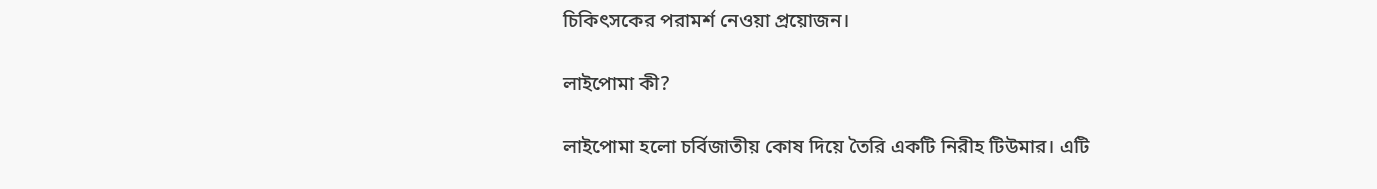চিকিৎসকের পরামর্শ নেওয়া প্রয়োজন।

লাইপোমা কী?

লাইপোমা হলো চর্বিজাতীয় কোষ দিয়ে তৈরি একটি নিরীহ টিউমার। এটি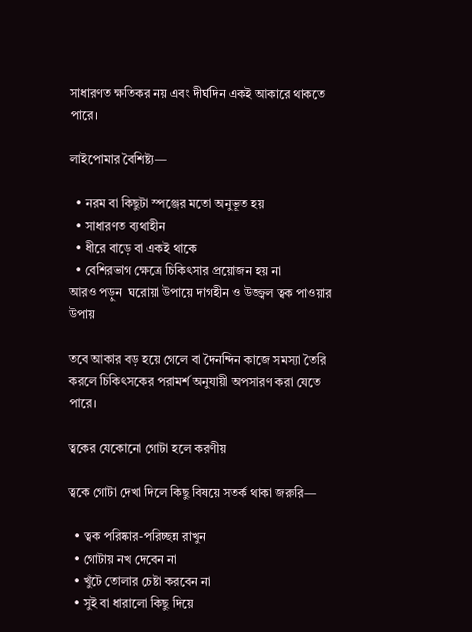সাধারণত ক্ষতিকর নয় এবং দীর্ঘদিন একই আকারে থাকতে পারে।

লাইপোমার বৈশিষ্ট্য—

  • নরম বা কিছুটা স্পঞ্জের মতো অনুভূত হয়
  • সাধারণত ব্যথাহীন
  • ধীরে বাড়ে বা একই থাকে
  • বেশিরভাগ ক্ষেত্রে চিকিৎসার প্রয়োজন হয় না
আরও পড়ুন  ঘরোয়া উপায়ে দাগহীন ও উজ্জ্বল ত্বক পাওয়ার উপায়

তবে আকার বড় হয়ে গেলে বা দৈনন্দিন কাজে সমস্যা তৈরি করলে চিকিৎসকের পরামর্শ অনুযায়ী অপসারণ করা যেতে পারে।

ত্বকের যেকোনো গোটা হলে করণীয়

ত্বকে গোটা দেখা দিলে কিছু বিষয়ে সতর্ক থাকা জরুরি—

  • ত্বক পরিষ্কার-পরিচ্ছন্ন রাখুন
  • গোটায় নখ দেবেন না
  • খুঁটে তোলার চেষ্টা করবেন না
  • সুই বা ধারালো কিছু দিয়ে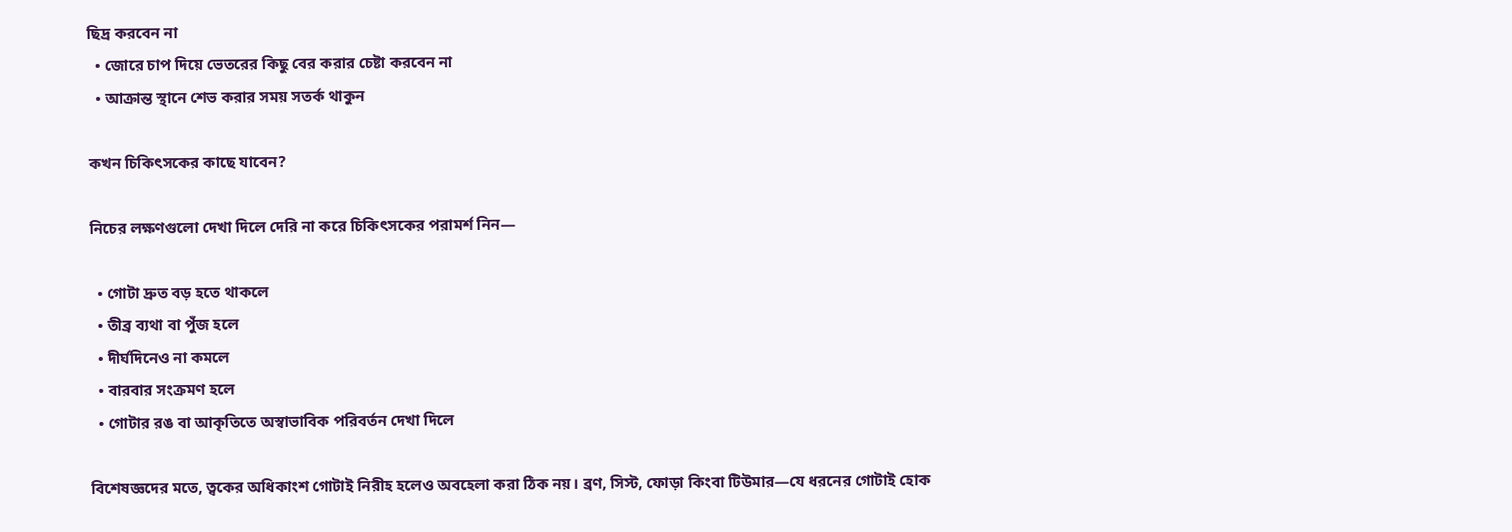ছিদ্র করবেন না
  • জোরে চাপ দিয়ে ভেতরের কিছু বের করার চেষ্টা করবেন না
  • আক্রান্ত স্থানে শেভ করার সময় সতর্ক থাকুন

কখন চিকিৎসকের কাছে যাবেন?

নিচের লক্ষণগুলো দেখা দিলে দেরি না করে চিকিৎসকের পরামর্শ নিন—

  • গোটা দ্রুত বড় হতে থাকলে
  • তীব্র ব্যথা বা পুঁজ হলে
  • দীর্ঘদিনেও না কমলে
  • বারবার সংক্রমণ হলে
  • গোটার রঙ বা আকৃতিতে অস্বাভাবিক পরিবর্তন দেখা দিলে

বিশেষজ্ঞদের মতে, ত্বকের অধিকাংশ গোটাই নিরীহ হলেও অবহেলা করা ঠিক নয়। ব্রণ, সিস্ট, ফোড়া কিংবা টিউমার—যে ধরনের গোটাই হোক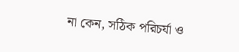না কেন, সঠিক পরিচর্যা ও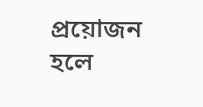প্রয়োজন হলে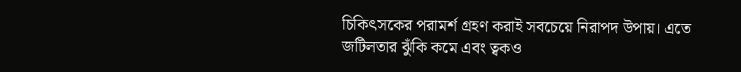চিকিৎসকের পরামর্শ গ্রহণ করাই সবচেয়ে নিরাপদ উপায়। এতে জটিলতার ঝুঁকি কমে এবং ত্বকও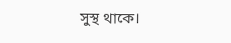সুস্থ থাকে।